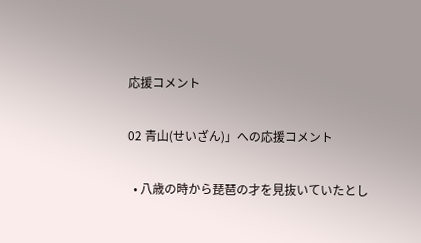応援コメント

02 青山(せいざん)」への応援コメント

  • 八歳の時から琵琶の才を見抜いていたとし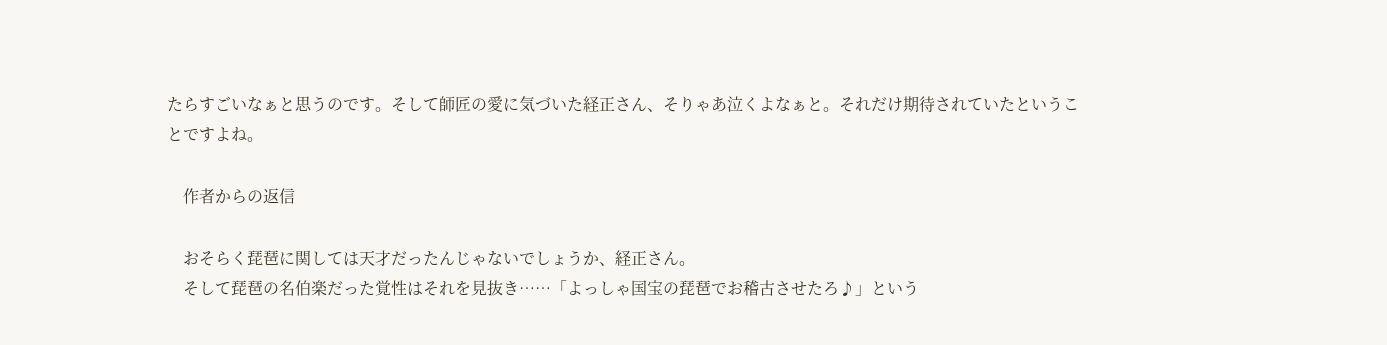たらすごいなぁと思うのです。そして師匠の愛に気づいた経正さん、そりゃあ泣くよなぁと。それだけ期待されていたということですよね。

    作者からの返信

    おそらく琵琶に関しては天才だったんじゃないでしょうか、経正さん。
    そして琵琶の名伯楽だった覚性はそれを見抜き……「よっしゃ国宝の琵琶でお稽古させたろ♪」という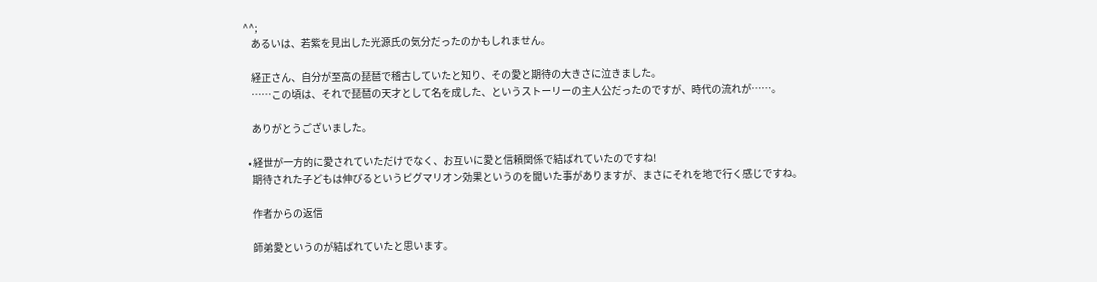^^;
    あるいは、若紫を見出した光源氏の気分だったのかもしれません。

    経正さん、自分が至高の琵琶で稽古していたと知り、その愛と期待の大きさに泣きました。
    ……この頃は、それで琵琶の天才として名を成した、というストーリーの主人公だったのですが、時代の流れが……。

    ありがとうございました。

  • 経世が一方的に愛されていただけでなく、お互いに愛と信頼関係で結ばれていたのですね!
    期待された子どもは伸びるというピグマリオン効果というのを聞いた事がありますが、まさにそれを地で行く感じですね。

    作者からの返信

    師弟愛というのが結ばれていたと思います。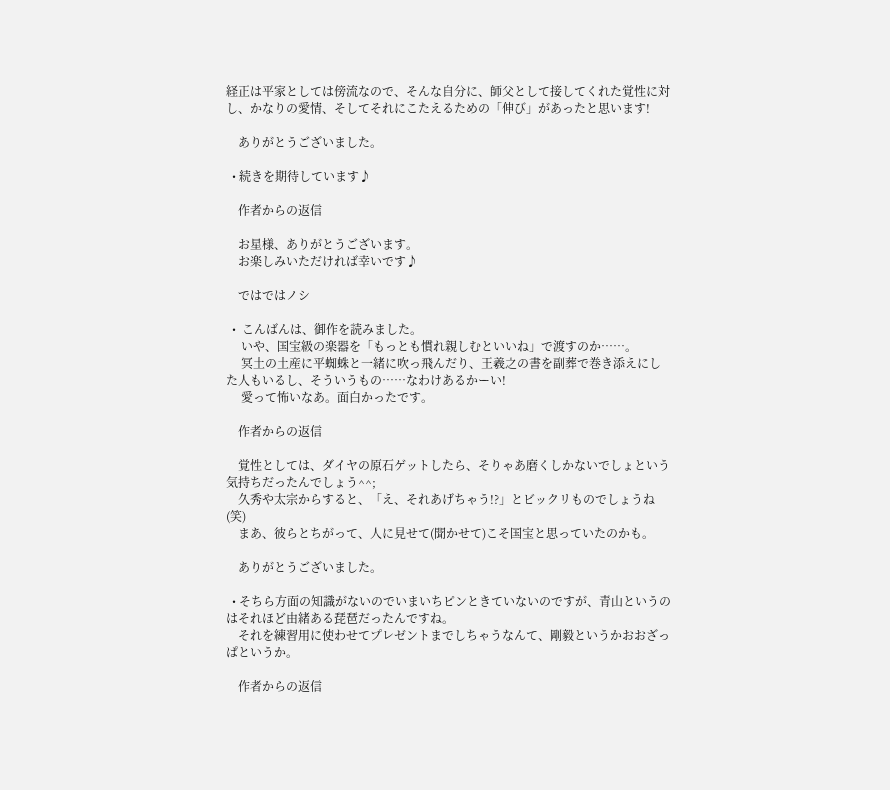経正は平家としては傍流なので、そんな自分に、師父として接してくれた覚性に対し、かなりの愛情、そしてそれにこたえるための「伸び」があったと思います!

    ありがとうございました。

  • 続きを期待しています♪

    作者からの返信

    お星様、ありがとうございます。
    お楽しみいただければ幸いです♪

    ではではノシ

  •  こんばんは、御作を読みました。
     いや、国宝級の楽器を「もっとも慣れ親しむといいね」で渡すのか……。
     冥土の土産に平蜘蛛と一緒に吹っ飛んだり、王羲之の書を副葬で巻き添えにした人もいるし、そういうもの……なわけあるかーい!
     愛って怖いなあ。面白かったです。

    作者からの返信

    覚性としては、ダイヤの原石ゲットしたら、そりゃあ磨くしかないでしょという気持ちだったんでしょう^^;
    久秀や太宗からすると、「え、それあげちゃう!?」とビックリものでしょうね(笑)
    まあ、彼らとちがって、人に見せて(聞かせて)こそ国宝と思っていたのかも。

    ありがとうございました。

  • そちら方面の知識がないのでいまいちピンときていないのですが、青山というのはそれほど由緒ある琵琶だったんですね。
    それを練習用に使わせてプレゼントまでしちゃうなんて、剛毅というかおおざっぱというか。

    作者からの返信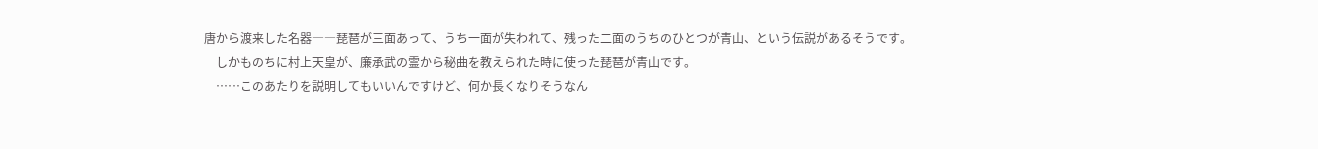唐から渡来した名器――琵琶が三面あって、うち一面が失われて、残った二面のうちのひとつが青山、という伝説があるそうです。
    しかものちに村上天皇が、廉承武の霊から秘曲を教えられた時に使った琵琶が青山です。
    ……このあたりを説明してもいいんですけど、何か長くなりそうなん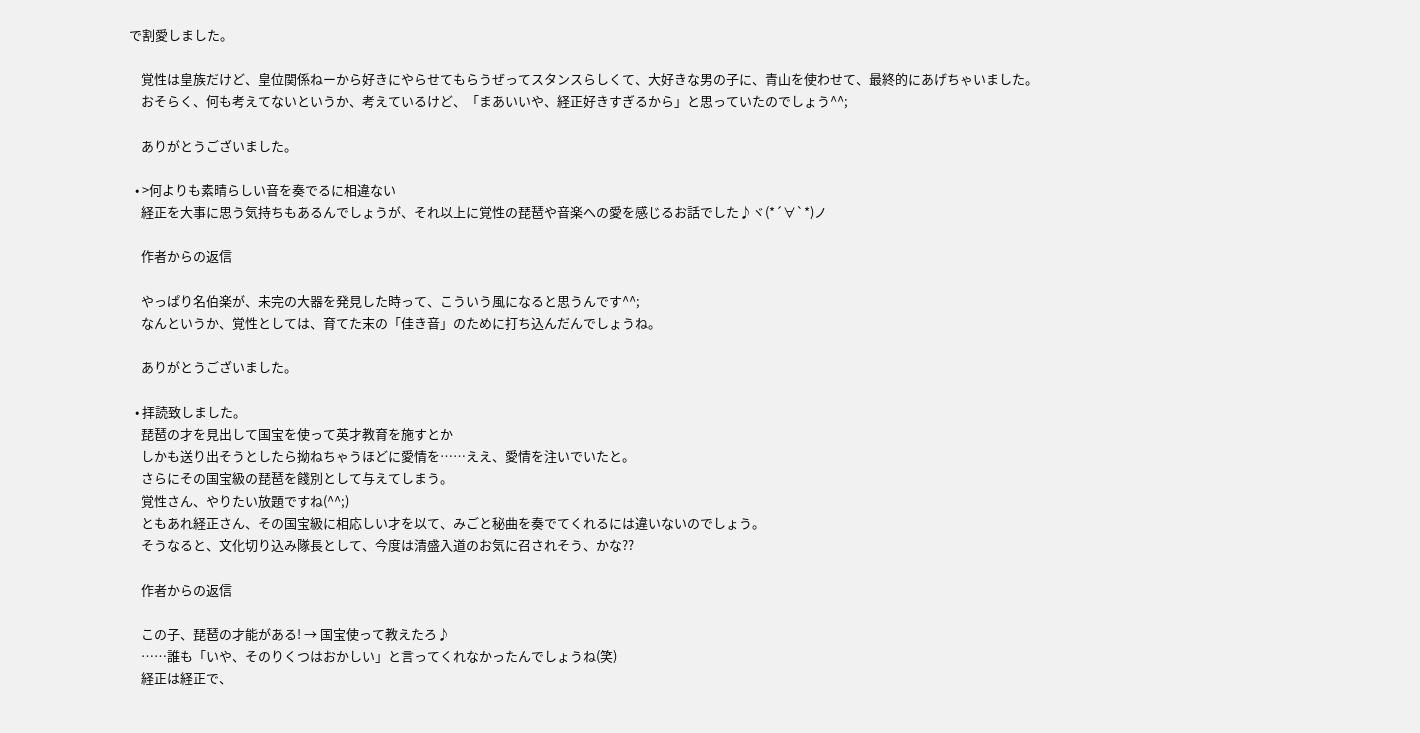で割愛しました。

    覚性は皇族だけど、皇位関係ねーから好きにやらせてもらうぜってスタンスらしくて、大好きな男の子に、青山を使わせて、最終的にあげちゃいました。
    おそらく、何も考えてないというか、考えているけど、「まあいいや、経正好きすぎるから」と思っていたのでしょう^^;

    ありがとうございました。

  • >何よりも素晴らしい音を奏でるに相違ない
    経正を大事に思う気持ちもあるんでしょうが、それ以上に覚性の琵琶や音楽への愛を感じるお話でした♪ヾ(*´∀`*)ノ

    作者からの返信

    やっぱり名伯楽が、未完の大器を発見した時って、こういう風になると思うんです^^;
    なんというか、覚性としては、育てた末の「佳き音」のために打ち込んだんでしょうね。

    ありがとうございました。

  • 拝読致しました。
    琵琶の才を見出して国宝を使って英才教育を施すとか
    しかも送り出そうとしたら拗ねちゃうほどに愛情を……ええ、愛情を注いでいたと。
    さらにその国宝級の琵琶を餞別として与えてしまう。
    覚性さん、やりたい放題ですね(^^;)
    ともあれ経正さん、その国宝級に相応しい才を以て、みごと秘曲を奏でてくれるには違いないのでしょう。
    そうなると、文化切り込み隊長として、今度は清盛入道のお気に召されそう、かな??

    作者からの返信

    この子、琵琶の才能がある! → 国宝使って教えたろ♪
    ……誰も「いや、そのりくつはおかしい」と言ってくれなかったんでしょうね(笑)
    経正は経正で、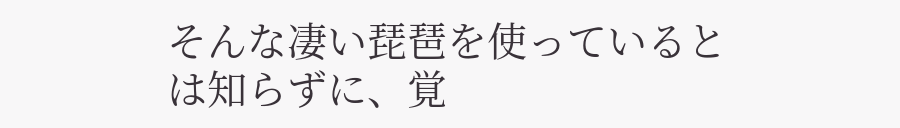そんな凄い琵琶を使っているとは知らずに、覚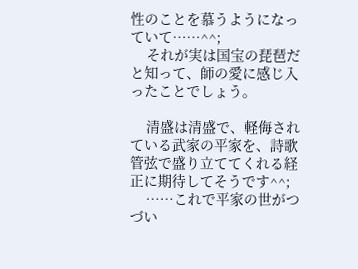性のことを慕うようになっていて……^^;
    それが実は国宝の琵琶だと知って、師の愛に感じ入ったことでしょう。

    清盛は清盛で、軽侮されている武家の平家を、詩歌管弦で盛り立ててくれる経正に期待してそうです^^;
    ……これで平家の世がつづい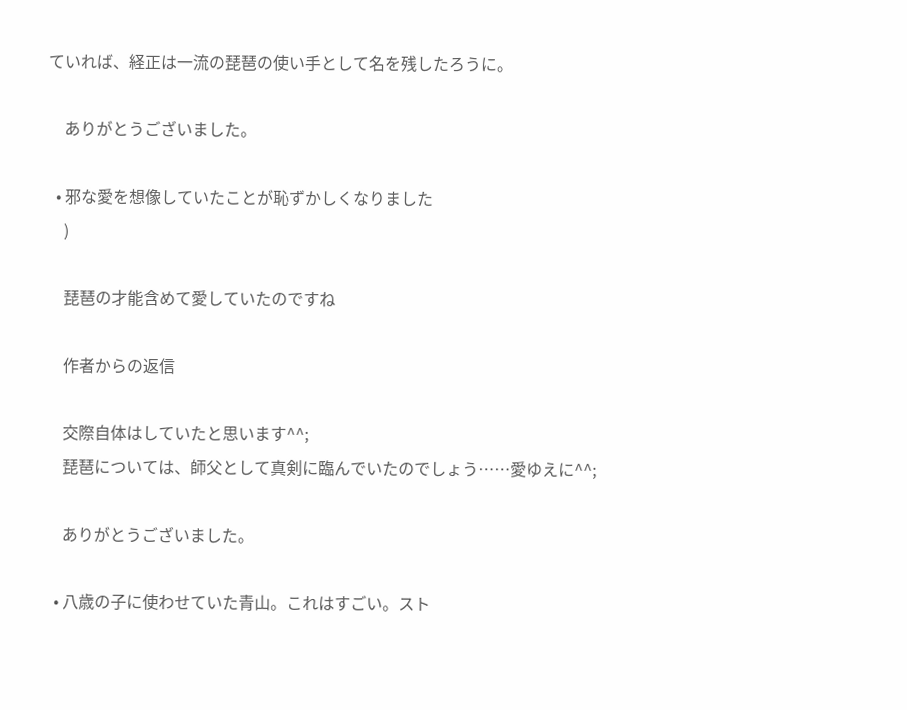ていれば、経正は一流の琵琶の使い手として名を残したろうに。

    ありがとうございました。

  • 邪な愛を想像していたことが恥ずかしくなりました
    )

    琵琶の才能含めて愛していたのですね

    作者からの返信

    交際自体はしていたと思います^^;
    琵琶については、師父として真剣に臨んでいたのでしょう……愛ゆえに^^;

    ありがとうございました。

  • 八歳の子に使わせていた青山。これはすごい。スト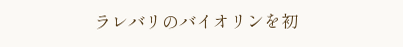ラレバリのバイオリンを初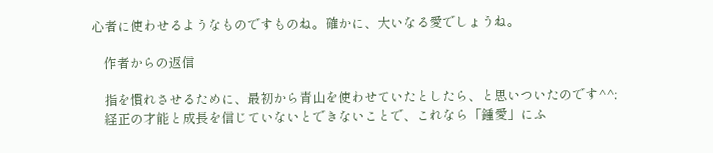心者に使わせるようなものですものね。確かに、大いなる愛でしょうね。

    作者からの返信

    指を慣れさせるために、最初から青山を使わせていたとしたら、と思いついたのです^^;
    経正の才能と成長を信じていないとできないことで、これなら「鍾愛」にふ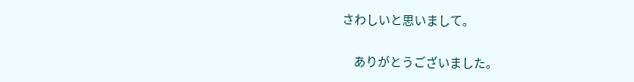さわしいと思いまして。

    ありがとうございました。